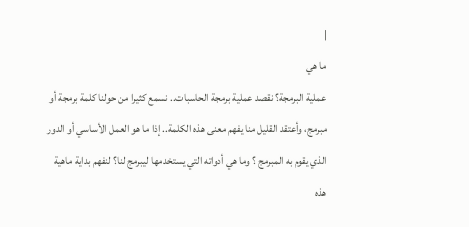|
ما هي
عملية البرمجة؟ نقصد عملية برمجة الحاسبات.. نسمع كثيرا من حولنا كلمة برمجة أو
مبرمج، وأعتقد القليل منا يفهم معنى هذه الكلمة.. إذا ما هو العمل الأساسي أو الدور
الذي يقوم به المبرمج ؟ وما هي أدواته التي يستخدمها ليبرمج لنا؟ لنفهم بداية ماهية
هذه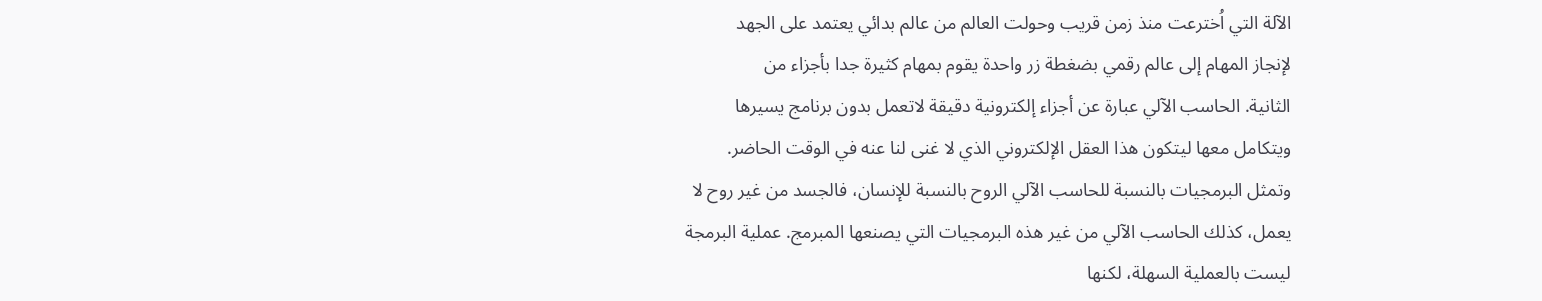الآلة التي اُخترعت منذ زمن قريب وحولت العالم من عالم بدائي يعتمد على الجهد
لإنجاز المهام إلى عالم رقمي بضغطة زر واحدة يقوم بمهام كثيرة جدا بأجزاء من
الثانية. الحاسب الآلي عبارة عن أجزاء إلكترونية دقيقة لاتعمل بدون برنامج يسيرها
ويتكامل معها ليتكون هذا العقل الإلكتروني الذي لا غنى لنا عنه في الوقت الحاضر.
وتمثل البرمجيات بالنسبة للحاسب الآلي الروح بالنسبة للإنسان، فالجسد من غير روح لا
يعمل، كذلك الحاسب الآلي من غير هذه البرمجيات التي يصنعها المبرمج. عملية البرمجة
ليست بالعملية السهلة، لكنها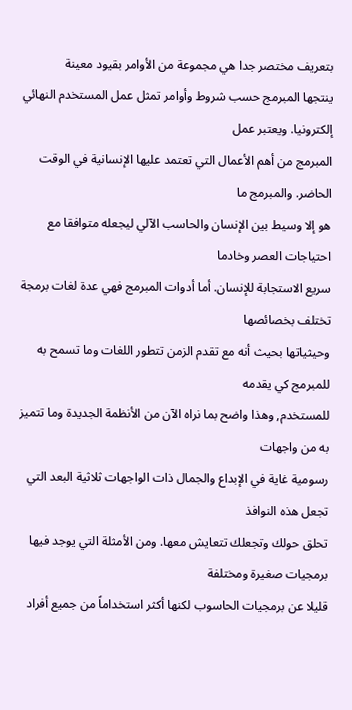بتعريف مختصر جدا هي مجموعة من الأوامر بقيود معينة
ينتجها المبرمج حسب شروط وأوامر تمثل عمل المستخدم النهائي إلكترونيا. ويعتبر عمل
المبرمج من أهم الأعمال التي تعتمد عليها الإنسانية في الوقت الحاضر. والمبرمج ما
هو إلا وسيط بين الإنسان والحاسب الآلي ليجعله متوافقا مع احتياجات العصر وخادما
سريع الاستجابة للإنسان. أما أدوات المبرمج فهي عدة لغات برمجة تختلف بخصائصها
وحيثياتها بحيث أنه مع تقدم الزمن تتطور اللغات وما تسمح به للمبرمج كي يقدمه
للمستخدم, وهذا واضح بما نراه الآن من الأنظمة الجديدة وما تتميز به من واجهات
رسومية غاية في الإبداع والجمال ذات الواجهات ثلاثية البعد التي تجعل هذه النوافذ
تحلق حولك وتجعلك تتعايش معها. ومن الأمثلة التي يوجد فيها برمجيات صغيرة ومختلفة
قليلا عن برمجيات الحاسوب لكنها أكثر استخداماً من جميع أفراد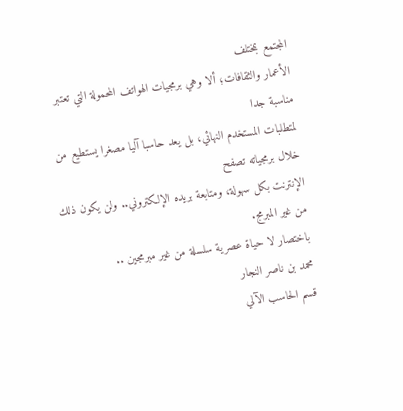المجتمع بمختلف
الأعمار والثقافات؛ ألا وهي برمجيات الهواتف المحمولة التي تعتبر مناسبة جدا
لمتطلبات المستخدم النهائي، بل يعد حاسبا آليا مصغرا يستطيع من خلال برمجياته تصفح
الإنترنت بكل سهولة، ومتابعة بريده الإلكتروني.. ولن يكون ذلك من غير المبرمج.
باختصار لا حياة عصرية سلسلة من غير مبرمجين ..
محمد بن ناصر النجار
قسم الحاسب الآلي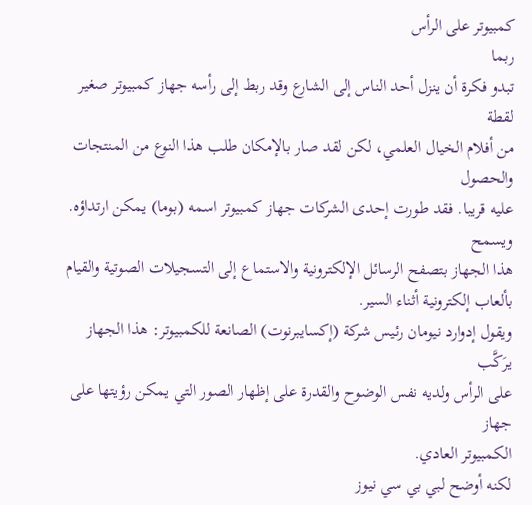كمبيوتر على الرأس
ربما
تبدو فكرة أن ينزل أحد الناس إلى الشارع وقد ربط إلى رأسه جهاز كمبيوتر صغير لقطة
من أفلام الخيال العلمي، لكن لقد صار بالإمكان طلب هذا النوع من المنتجات والحصول
عليه قريبا. فقد طورت إحدى الشركات جهاز كمبيوتر اسمه (بوما) يمكن ارتداؤه. ويسمح
هذا الجهاز بتصفح الرسائل الإلكترونية والاستماع إلى التسجيلات الصوتية والقيام
بألعاب إلكترونية أثناء السير.
ويقول إدوارد نيومان رئيس شركة (إكسايبرنوت) الصانعة للكمبيوتر: هذا الجهاز يرَكَّب
على الرأس ولديه نفس الوضوح والقدرة على إظهار الصور التي يمكن رؤيتها على جهاز
الكمبيوتر العادي.
لكنه أوضح لبي بي سي نيوز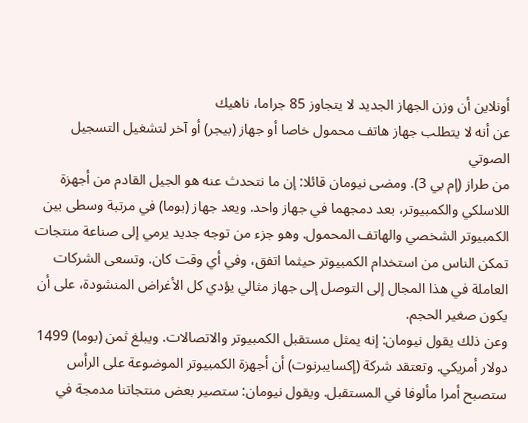أونلاين أن وزن الجهاز الجديد لا يتجاوز 85 جراما، ناهيك
عن أنه لا يتطلب جهاز هاتف محمول خاصا أو جهاز (بيجر) أو آخر لتشغيل التسجيل الصوتي
من طراز (إم بي 3). ومضى نيومان قائلا: إن ما نتحدث عنه هو الجيل القادم من أجهزة
اللاسلكي والكمبيوتر، بعد دمجهما في جهاز واحد. ويعد جهاز (بوما) في مرتبة وسطى بين
الكمبيوتر الشخصي والهاتف المحمول. وهو جزء من توجه جديد يرمي إلى صناعة منتجات
تمكن الناس من استخدام الكمبيوتر حيثما اتفق، وفي أي وقت كان. وتسعى الشركات
العاملة في هذا المجال إلى التوصل إلى جهاز مثالي يؤدي كل الأغراض المنشودة، على أن
يكون صغير الحجم.
وعن ذلك يقول نيومان: إنه يمثل مستقبل الكمبيوتر والاتصالات. ويبلغ ثمن (بوما) 1499
دولار أمريكي. وتعتقد شركة (إكسايبرنوت) أن أجهزة الكمبيوتر الموضوعة على الرأس
ستصبح أمرا مألوفا في المستقبل. ويقول نيومان: ستصير بعض منتجاتنا مدمجة في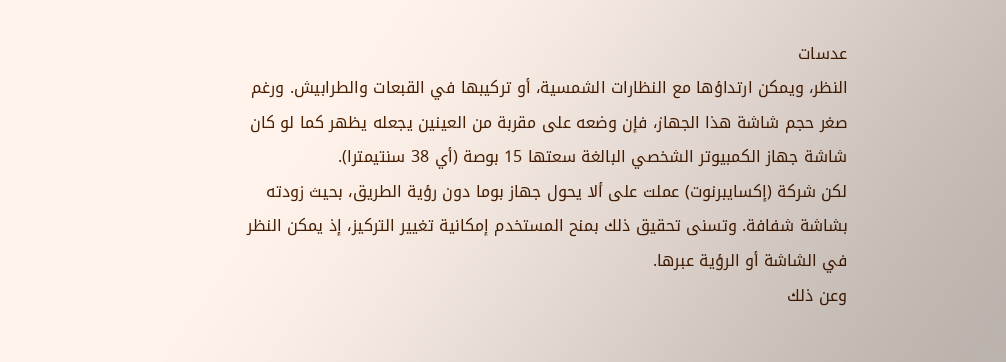عدسات
النظر، ويمكن ارتداؤها مع النظارات الشمسية، أو تركيبها في القبعات والطرابيش. ورغم
صغر حجم شاشة هذا الجهاز، فإن وضعه على مقربة من العينين يجعله يظهر كما لو كان
شاشة جهاز الكمبيوتر الشخصي البالغة سعتها 15 بوصة (أي 38 سنتيمترا).
لكن شركة (إكسايبرنوت) عملت على ألا يحول جهاز بوما دون رؤية الطريق، بحيث زودته
بشاشة شفافة. وتسنى تحقيق ذلك بمنح المستخدم إمكانية تغيير التركيز، إذ يمكن النظر
في الشاشة أو الرؤية عبرها.
وعن ذلك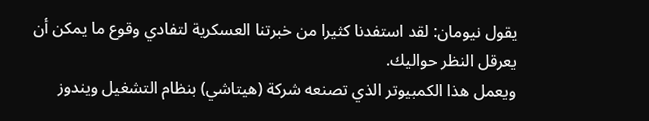يقول نيومان: لقد استفدنا كثيرا من خبرتنا العسكرية لتفادي وقوع ما يمكن أن
يعرقل النظر حواليك.
ويعمل هذا الكمبيوتر الذي تصنعه شركة (هيتاشي) بنظام التشغيل ويندوز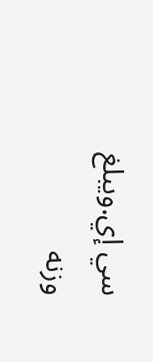سي إي.ويبلغ
وزنه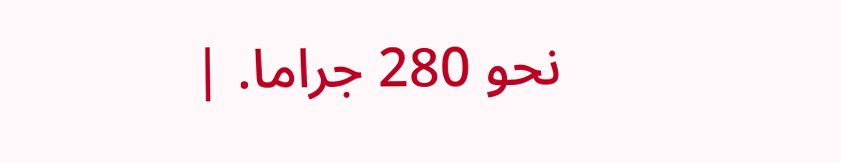نحو 280 جراما. |